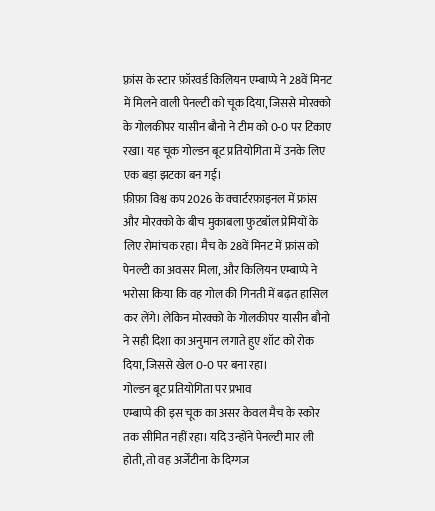फ़्रांस के स्टार फ़ॉरवर्ड किलियन एम्बाप्पे ने 28वें मिनट में मिलने वाली पेनल्टी को चूक दिया, जिससे मोरक्को के गोलकीपर यासीन बौनो ने टीम को 0‑0 पर टिकाए रखा। यह चूक गोल्डन बूट प्रतियोगिता में उनके लिए एक बड़ा झटका बन गई।
फ़ीफ़ा विश्व कप 2026 के क्वार्टरफ़ाइनल में फ्रांस और मोरक्को के बीच मुकाबला फुटबॉल प्रेमियों के लिए रोमांचक रहा। मैच के 28वें मिनट में फ्रांस को पेनल्टी का अवसर मिला, और किलियन एम्बाप्पे ने भरोसा किया कि वह गोल की गिनती में बढ़त हासिल कर लेंगे। लेकिन मोरक्को के गोलकीपर यासीन बौनो ने सही दिशा का अनुमान लगाते हुए शॉट को रोक दिया, जिससे खेल 0‑0 पर बना रहा।
गोल्डन बूट प्रतियोगिता पर प्रभाव
एम्बाप्पे की इस चूक का असर केवल मैच के स्कोर तक सीमित नहीं रहा। यदि उन्होंने पेनल्टी मार ली होती, तो वह अर्जेंटीना के दिग्गज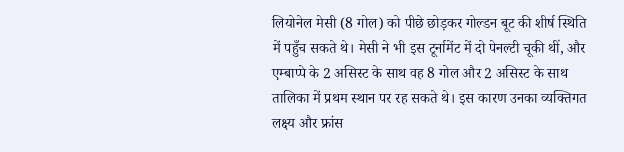लियोनेल मेसी (8 गोल) को पीछे छोड़कर गोल्डन बूट की शीर्ष स्थिति में पहुँच सकते थे। मेसी ने भी इस टूर्नामेंट में दो पेनल्टी चूकी थीं, और एम्बाप्पे के 2 असिस्ट के साथ वह 8 गोल और 2 असिस्ट के साथ तालिका में प्रथम स्थान पर रह सकते थे। इस कारण उनका व्यक्तिगत लक्ष्य और फ्रांस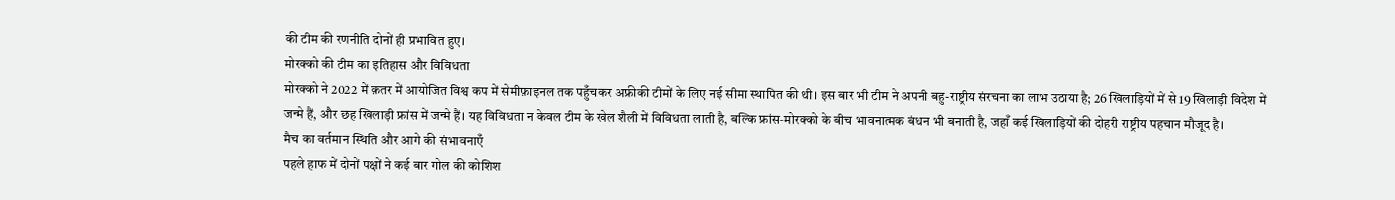की टीम की रणनीति दोनों ही प्रभावित हुए।
मोरक्को की टीम का इतिहास और विविधता
मोरक्को ने 2022 में क़तर में आयोजित विश्व कप में सेमीफ़ाइनल तक पहुँचकर अफ्रीकी टीमों के लिए नई सीमा स्थापित की थी। इस बार भी टीम ने अपनी बहु-राष्ट्रीय संरचना का लाभ उठाया है; 26 खिलाड़ियों में से 19 खिलाड़ी विदेश में जन्मे हैं, और छह खिलाड़ी फ्रांस में जन्मे हैं। यह विविधता न केवल टीम के खेल शैली में विविधता लाती है, बल्कि फ्रांस‑मोरक्को के बीच भावनात्मक बंधन भी बनाती है, जहाँ कई खिलाड़ियों की दोहरी राष्ट्रीय पहचान मौजूद है।
मैच का वर्तमान स्थिति और आगे की संभावनाएँ
पहले हाफ में दोनों पक्षों ने कई बार गोल की कोशिश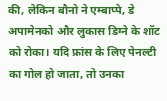की, लेकिन बौनो ने एम्बाप्पे, डे अपामेनको और लुकास डिग्ने के शॉट को रोका। यदि फ्रांस के लिए पेनल्टी का गोल हो जाता, तो उनका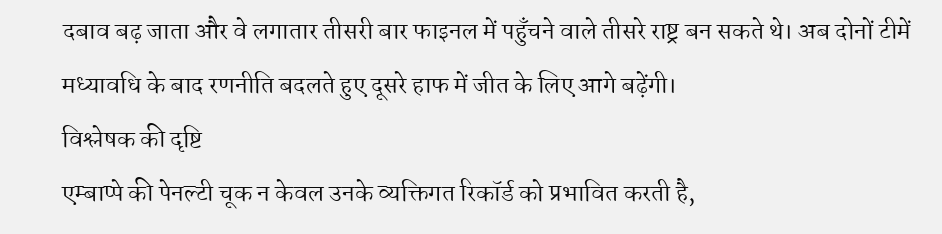दबाव बढ़ जाता और वे लगातार तीसरी बार फाइनल में पहुँचने वाले तीसरे राष्ट्र बन सकते थे। अब दोनों टीमें मध्यावधि के बाद रणनीति बदलते हुए दूसरे हाफ में जीत के लिए आगे बढ़ेंगी।
विश्लेषक की दृष्टि
एम्बाप्पे की पेनल्टी चूक न केवल उनके व्यक्तिगत रिकॉर्ड को प्रभावित करती है,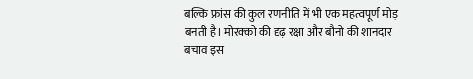बल्कि फ्रांस की कुल रणनीति में भी एक महत्वपूर्ण मोड़ बनती है। मोरक्को की दृढ़ रक्षा और बौनो की शानदार बचाव इस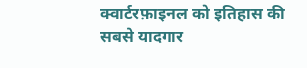क्वार्टरफ़ाइनल को इतिहास की सबसे यादगार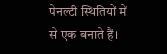पेनल्टी स्थितियों में से एक बनाते हैं।